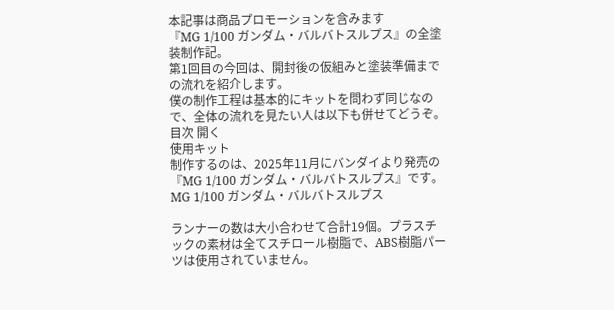本記事は商品プロモーションを含みます
『MG 1/100 ガンダム・バルバトスルプス』の全塗装制作記。
第1回目の今回は、開封後の仮組みと塗装準備までの流れを紹介します。
僕の制作工程は基本的にキットを問わず同じなので、全体の流れを見たい人は以下も併せてどうぞ。
目次 開く
使用キット
制作するのは、2025年11月にバンダイより発売の『MG 1/100 ガンダム・バルバトスルプス』です。
MG 1/100 ガンダム・バルバトスルプス

ランナーの数は大小合わせて合計19個。プラスチックの素材は全てスチロール樹脂で、ABS樹脂パーツは使用されていません。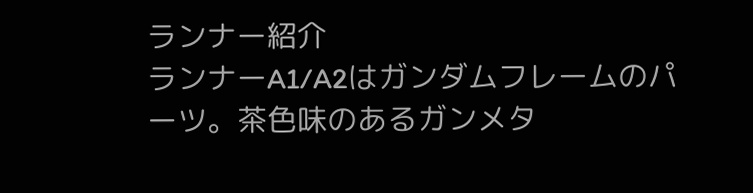ランナー紹介
ランナーA1/A2はガンダムフレームのパーツ。茶色味のあるガンメタ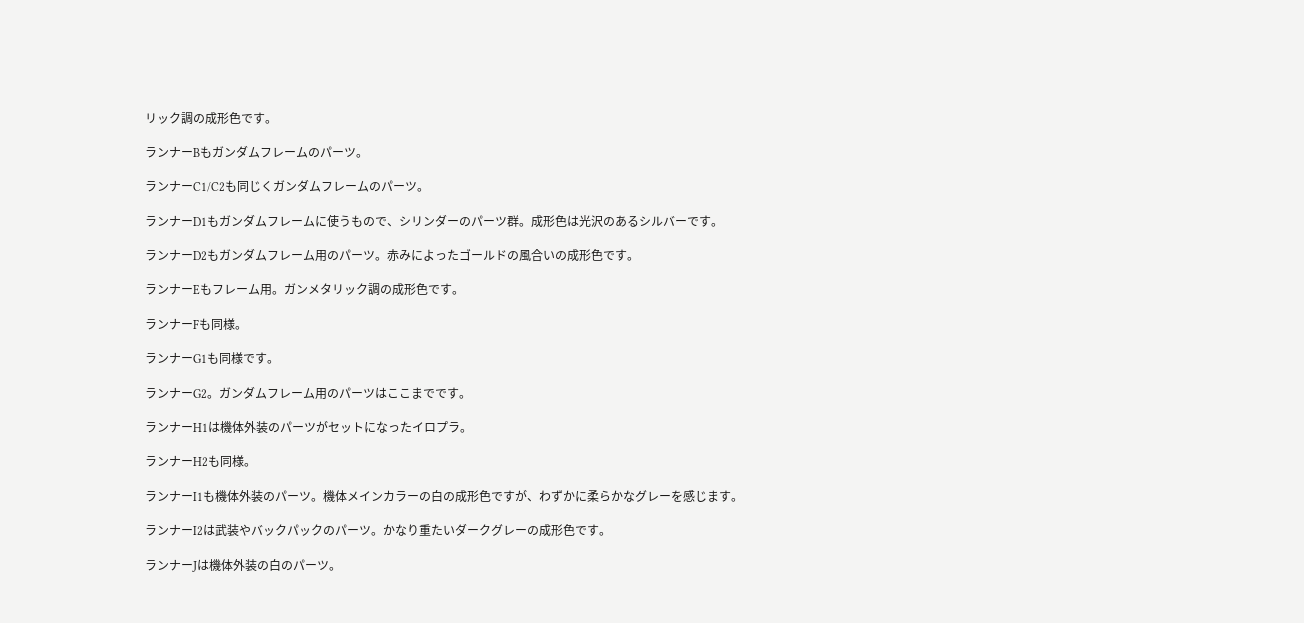リック調の成形色です。

ランナーBもガンダムフレームのパーツ。

ランナーC1/C2も同じくガンダムフレームのパーツ。

ランナーD1もガンダムフレームに使うもので、シリンダーのパーツ群。成形色は光沢のあるシルバーです。

ランナーD2もガンダムフレーム用のパーツ。赤みによったゴールドの風合いの成形色です。

ランナーEもフレーム用。ガンメタリック調の成形色です。

ランナーFも同様。

ランナーG1も同様です。

ランナーG2。ガンダムフレーム用のパーツはここまでです。

ランナーH1は機体外装のパーツがセットになったイロプラ。

ランナーH2も同様。

ランナーI1も機体外装のパーツ。機体メインカラーの白の成形色ですが、わずかに柔らかなグレーを感じます。

ランナーI2は武装やバックパックのパーツ。かなり重たいダークグレーの成形色です。

ランナーJは機体外装の白のパーツ。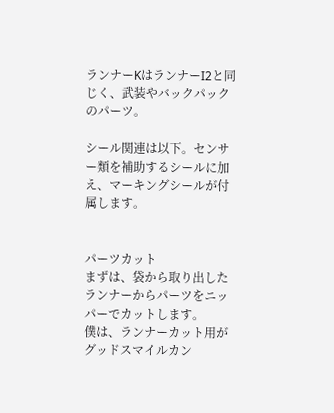ランナーKはランナーI2と同じく、武装やバックパックのパーツ。

シール関連は以下。センサー類を補助するシールに加え、マーキングシールが付属します。


パーツカット
まずは、袋から取り出したランナーからパーツをニッパーでカットします。
僕は、ランナーカット用がグッドスマイルカン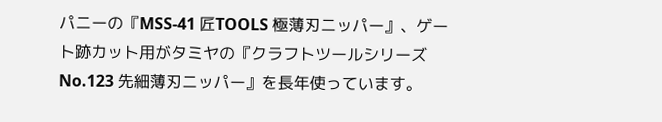パニーの『MSS-41 匠TOOLS 極薄刃ニッパー』、ゲート跡カット用がタミヤの『クラフトツールシリーズ No.123 先細薄刃ニッパー』を長年使っています。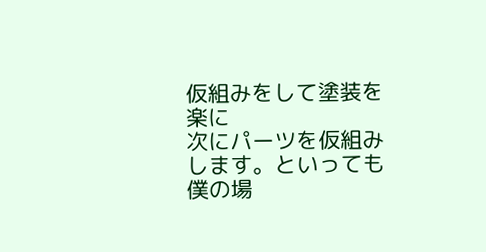仮組みをして塗装を楽に
次にパーツを仮組みします。といっても僕の場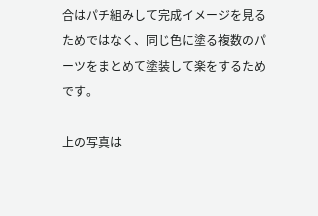合はパチ組みして完成イメージを見るためではなく、同じ色に塗る複数のパーツをまとめて塗装して楽をするためです。

上の写真は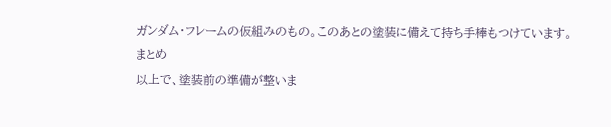ガンダム・フレームの仮組みのもの。このあとの塗装に備えて持ち手棒もつけています。
まとめ
以上で、塗装前の準備が整いま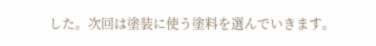した。次回は塗装に使う塗料を選んでいきます。